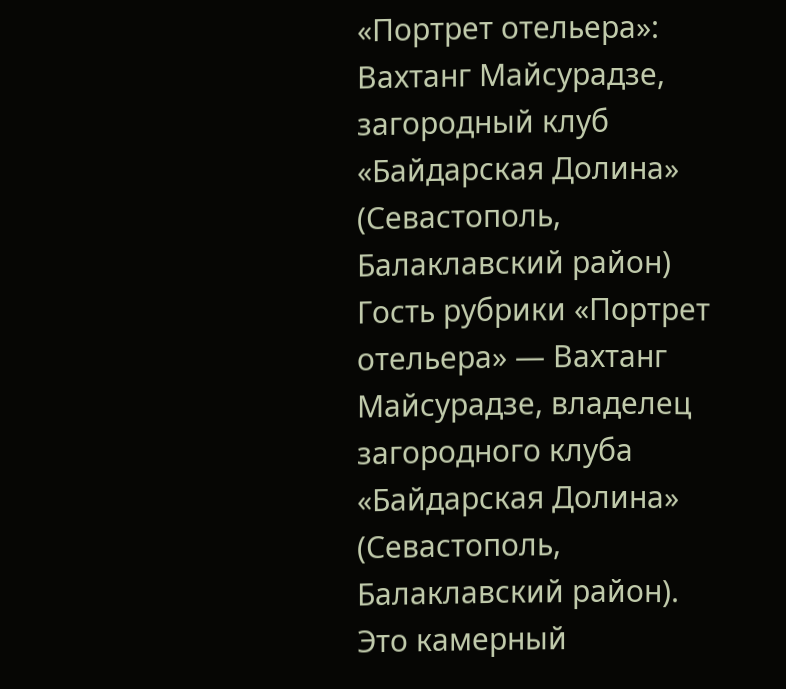«Портрет отельера»: Вахтанг Майсурадзе, загородный клуб «Байдарская Долина» (Севастополь, Балаклавский район)
Гость рубрики «Портрет отельера» — Вахтанг Майсурадзе, владелец загородного клуба «Байдарская Долина» (Севастополь, Балаклавский район).
Это камерный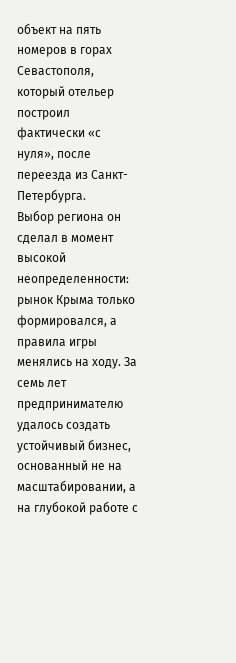объект на пять номеров в горах Севастополя, который отельер построил фактически «с нуля», после переезда из Санкт-Петербурга.
Выбор региона он сделал в момент высокой неопределенности: рынок Крыма только формировался, а правила игры менялись на ходу. За семь лет предпринимателю удалось создать устойчивый бизнес, основанный не на масштабировании, а на глубокой работе с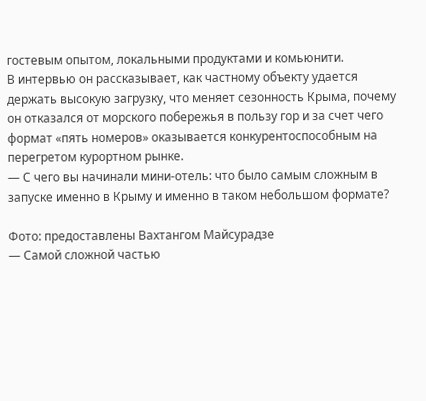гостевым опытом, локальными продуктами и комьюнити.
В интервью он рассказывает, как частному объекту удается держать высокую загрузку, что меняет сезонность Крыма, почему он отказался от морского побережья в пользу гор и за счет чего формат «пять номеров» оказывается конкурентоспособным на перегретом курортном рынке.
— С чего вы начинали мини-отель: что было самым сложным в запуске именно в Крыму и именно в таком небольшом формате?

Фото: предоставлены Вахтангом Майсурадзе
— Самой сложной частью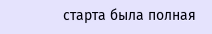старта была полная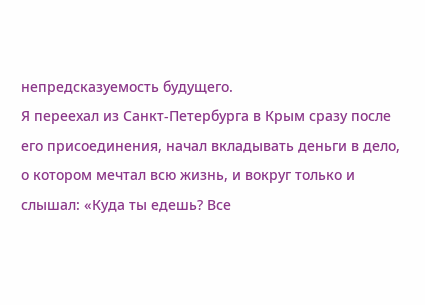непредсказуемость будущего.
Я переехал из Санкт-Петербурга в Крым сразу после его присоединения, начал вкладывать деньги в дело, о котором мечтал всю жизнь, и вокруг только и слышал: «Куда ты едешь? Все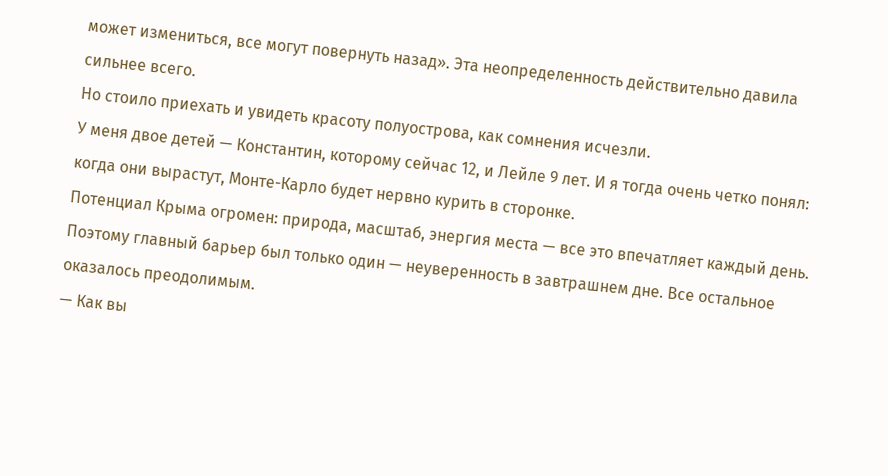может измениться, все могут повернуть назад». Эта неопределенность действительно давила сильнее всего.
Но стоило приехать и увидеть красоту полуострова, как сомнения исчезли.
У меня двое детей — Константин, которому сейчас 12, и Лейле 9 лет. И я тогда очень четко понял: когда они вырастут, Монте-Карло будет нервно курить в сторонке.
Потенциал Крыма огромен: природа, масштаб, энергия места — все это впечатляет каждый день. Поэтому главный барьер был только один — неуверенность в завтрашнем дне. Все остальное оказалось преодолимым.
— Как вы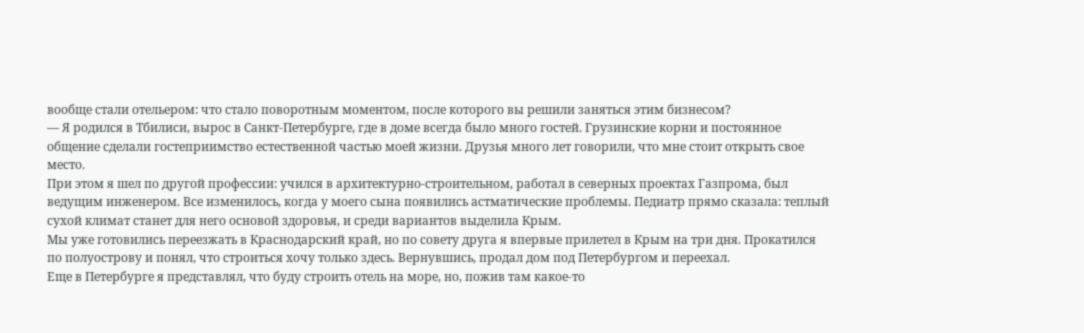вообще стали отельером: что стало поворотным моментом, после которого вы решили заняться этим бизнесом?
— Я родился в Тбилиси, вырос в Санкт-Петербурге, где в доме всегда было много гостей. Грузинские корни и постоянное общение сделали гостеприимство естественной частью моей жизни. Друзья много лет говорили, что мне стоит открыть свое место.
При этом я шел по другой профессии: учился в архитектурно-строительном, работал в северных проектах Газпрома, был ведущим инженером. Все изменилось, когда у моего сына появились астматические проблемы. Педиатр прямо сказала: теплый сухой климат станет для него основой здоровья, и среди вариантов выделила Крым.
Мы уже готовились переезжать в Краснодарский край, но по совету друга я впервые прилетел в Крым на три дня. Прокатился по полуострову и понял, что строиться хочу только здесь. Вернувшись, продал дом под Петербургом и переехал.
Еще в Петербурге я представлял, что буду строить отель на море, но, пожив там какое-то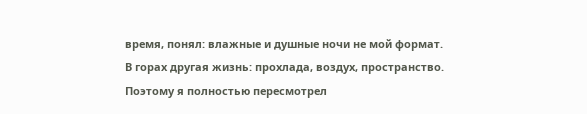время, понял: влажные и душные ночи не мой формат. В горах другая жизнь: прохлада, воздух, пространство. Поэтому я полностью пересмотрел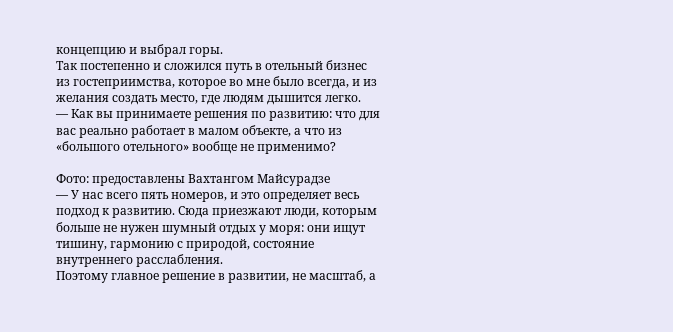концепцию и выбрал горы.
Так постепенно и сложился путь в отельный бизнес из гостеприимства, которое во мне было всегда, и из желания создать место, где людям дышится легко.
— Как вы принимаете решения по развитию: что для вас реально работает в малом объекте, а что из «большого отельного» вообще не применимо?

Фото: предоставлены Вахтангом Майсурадзе
— У нас всего пять номеров, и это определяет весь подход к развитию. Сюда приезжают люди, которым больше не нужен шумный отдых у моря: они ищут тишину, гармонию с природой, состояние внутреннего расслабления.
Поэтому главное решение в развитии, не масштаб, а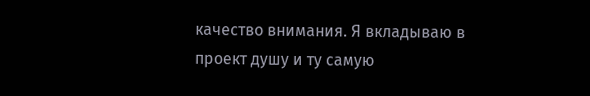качество внимания. Я вкладываю в проект душу и ту самую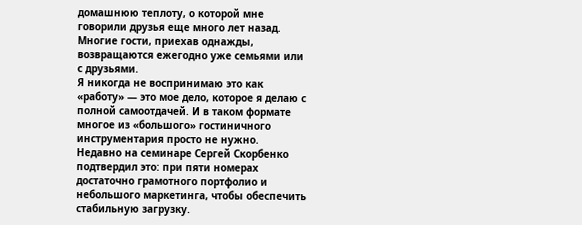домашнюю теплоту, о которой мне говорили друзья еще много лет назад. Многие гости, приехав однажды, возвращаются ежегодно уже семьями или с друзьями.
Я никогда не воспринимаю это как «работу» — это мое дело, которое я делаю с полной самоотдачей. И в таком формате многое из «большого» гостиничного инструментария просто не нужно.
Недавно на семинаре Сергей Скорбенко подтвердил это: при пяти номерах достаточно грамотного портфолио и небольшого маркетинга, чтобы обеспечить стабильную загрузку.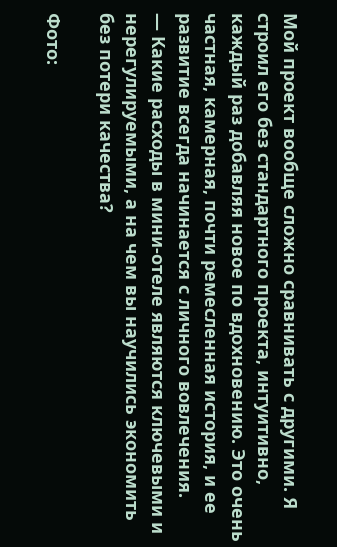Мой проект вообще сложно сравнивать с другими. Я строил его без стандартного проекта, интуитивно, каждый раз добавляя новое по вдохновению. Это очень частная, камерная, почти ремесленная история, и ее развитие всегда начинается с личного вовлечения.
— Какие расходы в мини-отеле являются ключевыми и нерегулируемыми, а на чем вы научились экономить без потери качества?

Фото: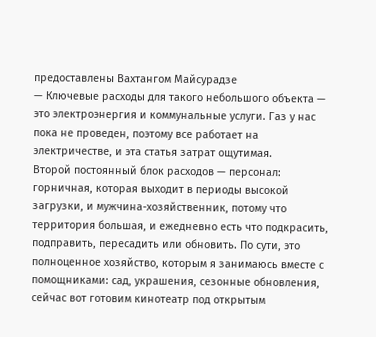предоставлены Вахтангом Майсурадзе
— Ключевые расходы для такого небольшого объекта — это электроэнергия и коммунальные услуги. Газ у нас пока не проведен, поэтому все работает на электричестве, и эта статья затрат ощутимая.
Второй постоянный блок расходов — персонал: горничная, которая выходит в периоды высокой загрузки, и мужчина-хозяйственник, потому что территория большая, и ежедневно есть что подкрасить, подправить, пересадить или обновить. По сути, это полноценное хозяйство, которым я занимаюсь вместе с помощниками: сад, украшения, сезонные обновления, сейчас вот готовим кинотеатр под открытым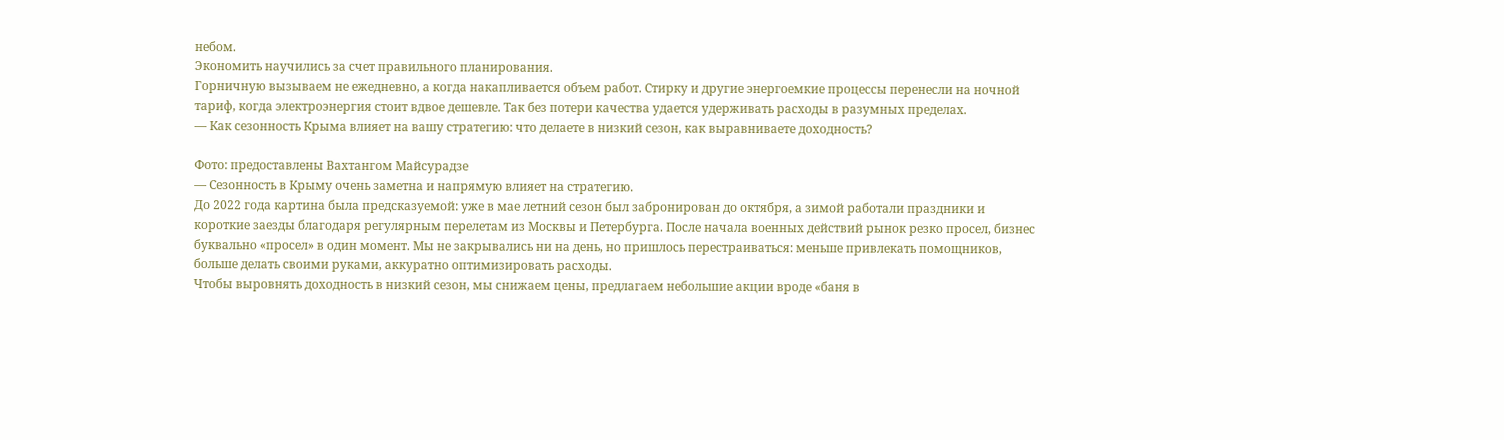небом.
Экономить научились за счет правильного планирования.
Горничную вызываем не ежедневно, а когда накапливается объем работ. Стирку и другие энергоемкие процессы перенесли на ночной тариф, когда электроэнергия стоит вдвое дешевле. Так без потери качества удается удерживать расходы в разумных пределах.
— Как сезонность Крыма влияет на вашу стратегию: что делаете в низкий сезон, как выравниваете доходность?

Фото: предоставлены Вахтангом Майсурадзе
— Сезонность в Крыму очень заметна и напрямую влияет на стратегию.
До 2022 года картина была предсказуемой: уже в мае летний сезон был забронирован до октября, а зимой работали праздники и короткие заезды благодаря регулярным перелетам из Москвы и Петербурга. После начала военных действий рынок резко просел, бизнес буквально «просел» в один момент. Мы не закрывались ни на день, но пришлось перестраиваться: меньше привлекать помощников, больше делать своими руками, аккуратно оптимизировать расходы.
Чтобы выровнять доходность в низкий сезон, мы снижаем цены, предлагаем небольшие акции вроде «баня в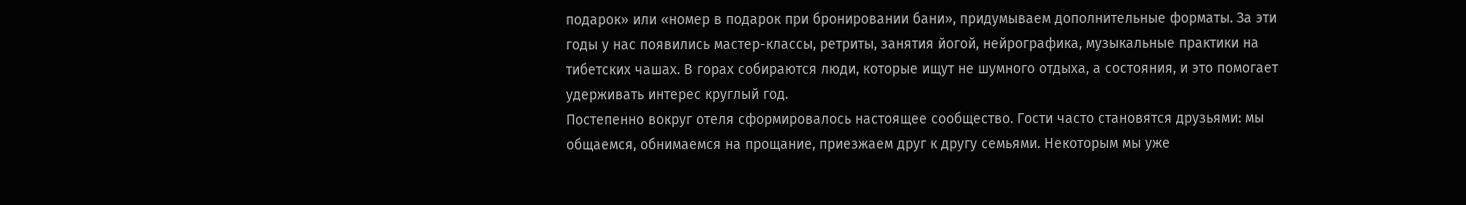подарок» или «номер в подарок при бронировании бани», придумываем дополнительные форматы. За эти годы у нас появились мастер-классы, ретриты, занятия йогой, нейрографика, музыкальные практики на тибетских чашах. В горах собираются люди, которые ищут не шумного отдыха, а состояния, и это помогает удерживать интерес круглый год.
Постепенно вокруг отеля сформировалось настоящее сообщество. Гости часто становятся друзьями: мы общаемся, обнимаемся на прощание, приезжаем друг к другу семьями. Некоторым мы уже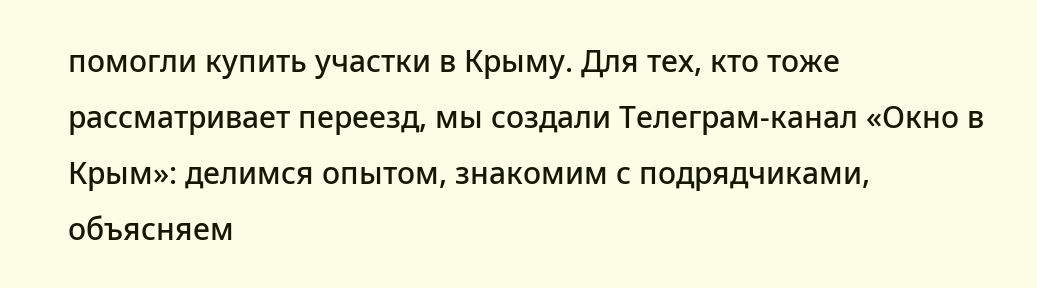помогли купить участки в Крыму. Для тех, кто тоже рассматривает переезд, мы создали Телеграм-канал «Окно в Крым»: делимся опытом, знакомим с подрядчиками, объясняем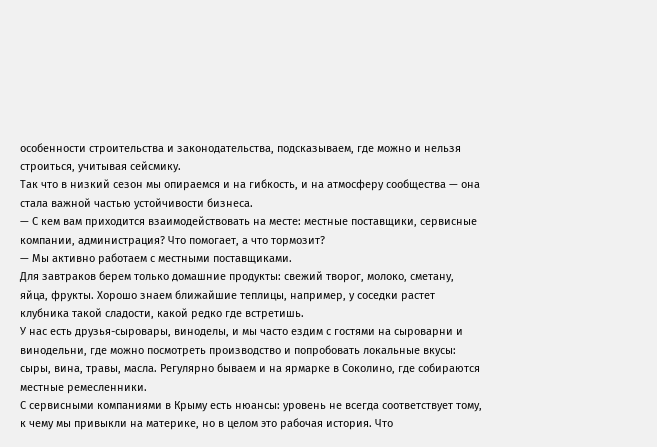особенности строительства и законодательства, подсказываем, где можно и нельзя строиться, учитывая сейсмику.
Так что в низкий сезон мы опираемся и на гибкость, и на атмосферу сообщества — она стала важной частью устойчивости бизнеса.
— С кем вам приходится взаимодействовать на месте: местные поставщики, сервисные компании, администрация? Что помогает, а что тормозит?
— Мы активно работаем с местными поставщиками.
Для завтраков берем только домашние продукты: свежий творог, молоко, сметану, яйца, фрукты. Хорошо знаем ближайшие теплицы, например, у соседки растет клубника такой сладости, какой редко где встретишь.
У нас есть друзья-сыровары, виноделы, и мы часто ездим с гостями на сыроварни и винодельни, где можно посмотреть производство и попробовать локальные вкусы: сыры, вина, травы, масла. Регулярно бываем и на ярмарке в Соколино, где собираются местные ремесленники.
С сервисными компаниями в Крыму есть нюансы: уровень не всегда соответствует тому, к чему мы привыкли на материке, но в целом это рабочая история. Что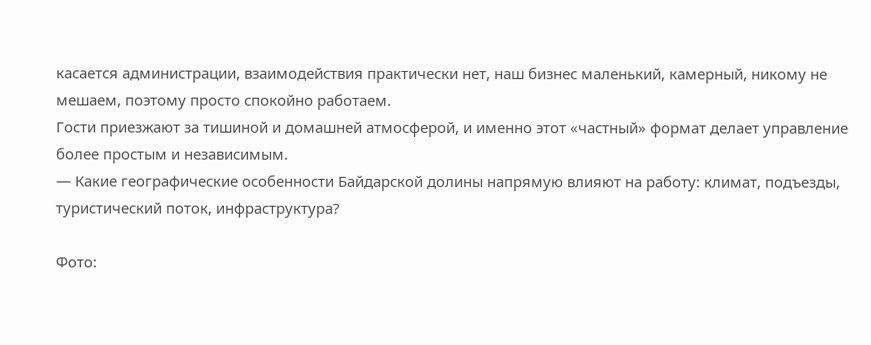касается администрации, взаимодействия практически нет, наш бизнес маленький, камерный, никому не мешаем, поэтому просто спокойно работаем.
Гости приезжают за тишиной и домашней атмосферой, и именно этот «частный» формат делает управление более простым и независимым.
— Какие географические особенности Байдарской долины напрямую влияют на работу: климат, подъезды, туристический поток, инфраструктура?

Фото: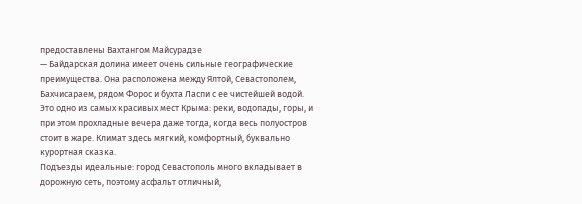предоставлены Вахтангом Майсурадзе
— Байдарская долина имеет очень сильные географические преимущества. Она расположена между Ялтой, Севастополем, Бахчисараем, рядом Форос и бухта Ласпи с ее чистейшей водой. Это одно из самых красивых мест Крыма: реки, водопады, горы, и при этом прохладные вечера даже тогда, когда весь полуостров стоит в жаре. Климат здесь мягкий, комфортный, буквально курортная сказка.
Подъезды идеальные: город Севастополь много вкладывает в дорожную сеть, поэтому асфальт отличный,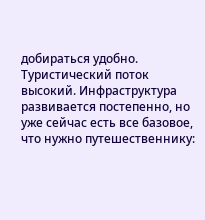добираться удобно. Туристический поток высокий. Инфраструктура развивается постепенно, но уже сейчас есть все базовое, что нужно путешественнику: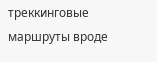треккинговые маршруты вроде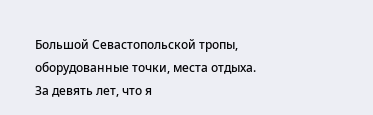Большой Севастопольской тропы, оборудованные точки, места отдыха.
За девять лет, что я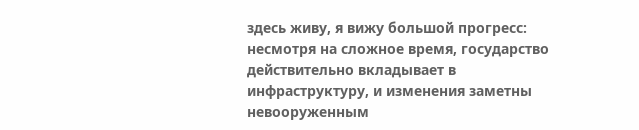здесь живу, я вижу большой прогресс: несмотря на сложное время, государство действительно вкладывает в инфраструктуру, и изменения заметны невооруженным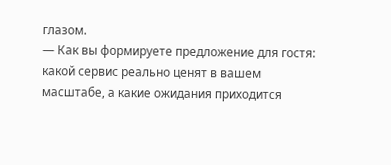глазом.
— Как вы формируете предложение для гостя: какой сервис реально ценят в вашем масштабе, а какие ожидания приходится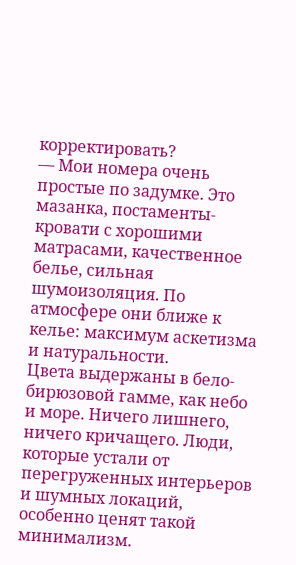корректировать?
— Мои номера очень простые по задумке. Это мазанка, постаменты-кровати с хорошими матрасами, качественное белье, сильная шумоизоляция. По атмосфере они ближе к келье: максимум аскетизма и натуральности.
Цвета выдержаны в бело-бирюзовой гамме, как небо и море. Ничего лишнего, ничего кричащего. Люди, которые устали от перегруженных интерьеров и шумных локаций, особенно ценят такой минимализм.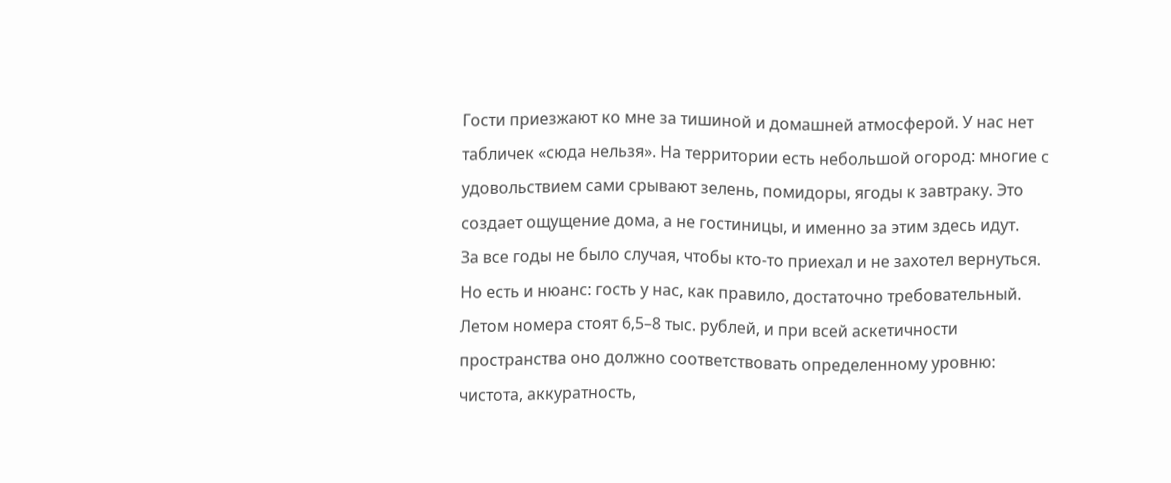Гости приезжают ко мне за тишиной и домашней атмосферой. У нас нет табличек «сюда нельзя». На территории есть небольшой огород: многие с удовольствием сами срывают зелень, помидоры, ягоды к завтраку. Это создает ощущение дома, а не гостиницы, и именно за этим здесь идут.
За все годы не было случая, чтобы кто-то приехал и не захотел вернуться.
Но есть и нюанс: гость у нас, как правило, достаточно требовательный.
Летом номера стоят 6,5–8 тыс. рублей, и при всей аскетичности пространства оно должно соответствовать определенному уровню: чистота, аккуратность,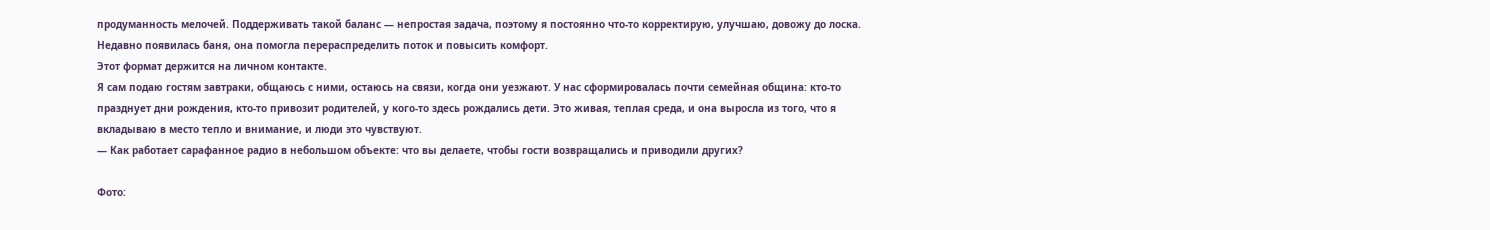продуманность мелочей. Поддерживать такой баланс — непростая задача, поэтому я постоянно что-то корректирую, улучшаю, довожу до лоска. Недавно появилась баня, она помогла перераспределить поток и повысить комфорт.
Этот формат держится на личном контакте.
Я сам подаю гостям завтраки, общаюсь с ними, остаюсь на связи, когда они уезжают. У нас сформировалась почти семейная община: кто-то празднует дни рождения, кто-то привозит родителей, у кого-то здесь рождались дети. Это живая, теплая среда, и она выросла из того, что я вкладываю в место тепло и внимание, и люди это чувствуют.
— Как работает сарафанное радио в небольшом объекте: что вы делаете, чтобы гости возвращались и приводили других?

Фото: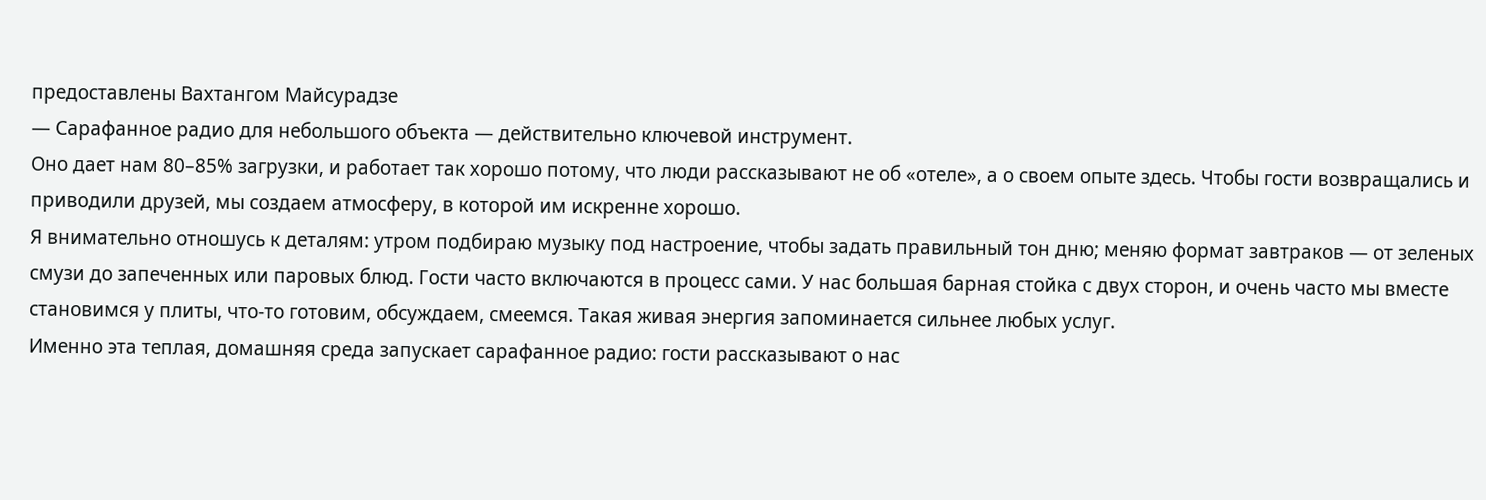предоставлены Вахтангом Майсурадзе
— Сарафанное радио для небольшого объекта — действительно ключевой инструмент.
Оно дает нам 80–85% загрузки, и работает так хорошо потому, что люди рассказывают не об «отеле», а о своем опыте здесь. Чтобы гости возвращались и приводили друзей, мы создаем атмосферу, в которой им искренне хорошо.
Я внимательно отношусь к деталям: утром подбираю музыку под настроение, чтобы задать правильный тон дню; меняю формат завтраков — от зеленых смузи до запеченных или паровых блюд. Гости часто включаются в процесс сами. У нас большая барная стойка с двух сторон, и очень часто мы вместе становимся у плиты, что-то готовим, обсуждаем, смеемся. Такая живая энергия запоминается сильнее любых услуг.
Именно эта теплая, домашняя среда запускает сарафанное радио: гости рассказывают о нас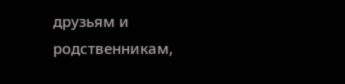друзьям и родственникам,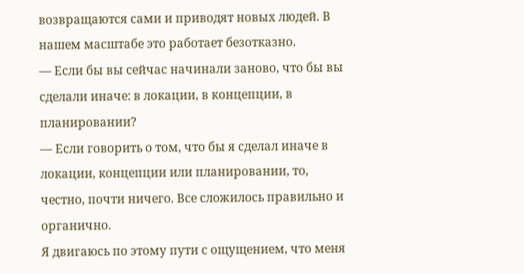возвращаются сами и приводят новых людей. В нашем масштабе это работает безотказно.
— Если бы вы сейчас начинали заново, что бы вы сделали иначе: в локации, в концепции, в планировании?
— Если говорить о том, что бы я сделал иначе в локации, концепции или планировании, то, честно, почти ничего. Все сложилось правильно и органично.
Я двигаюсь по этому пути с ощущением, что меня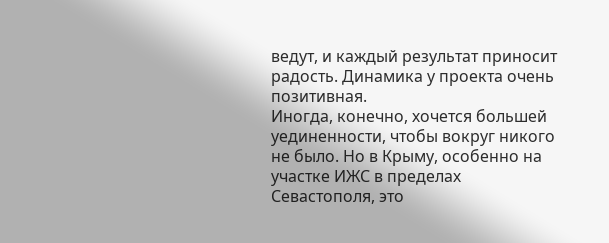ведут, и каждый результат приносит радость. Динамика у проекта очень позитивная.
Иногда, конечно, хочется большей уединенности, чтобы вокруг никого не было. Но в Крыму, особенно на участке ИЖС в пределах Севастополя, это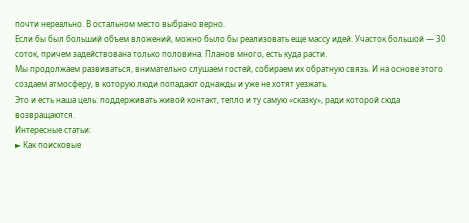почти нереально. В остальном место выбрано верно.
Если бы был больший объем вложений, можно было бы реализовать еще массу идей. Участок большой — 30 соток, причем задействована только половина. Планов много, есть куда расти.
Мы продолжаем развиваться, внимательно слушаем гостей, собираем их обратную связь. И на основе этого создаем атмосферу, в которую люди попадают однажды и уже не хотят уезжать.
Это и есть наша цель: поддерживать живой контакт, тепло и ту самую «сказку», ради которой сюда возвращаются.
Интересные статьи:
► Как поисковые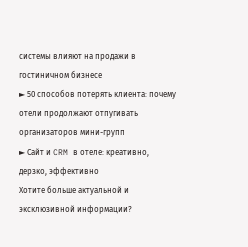системы влияют на продажи в гостиничном бизнесе
► 50 способов потерять клиента: почему отели продолжают отпугивать организаторов мини-групп
► Сайт и CRM в отеле: креативно, дерзко, эффективно
Хотите больше актуальной и эксклюзивной информации?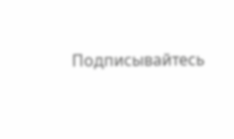Подписывайтесь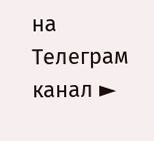на Телеграм канал ►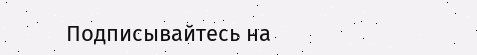Подписывайтесь на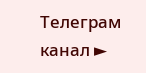Телеграм канал ►